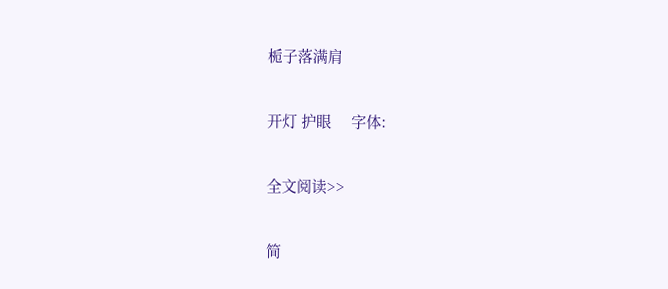栀子落满肩

开灯 护眼     字体:

全文阅读>>

简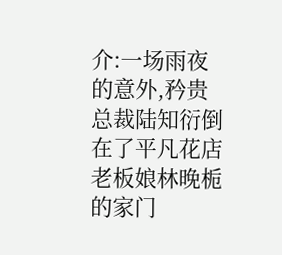介:一场雨夜的意外,矜贵总裁陆知衍倒在了平凡花店老板娘林晚栀的家门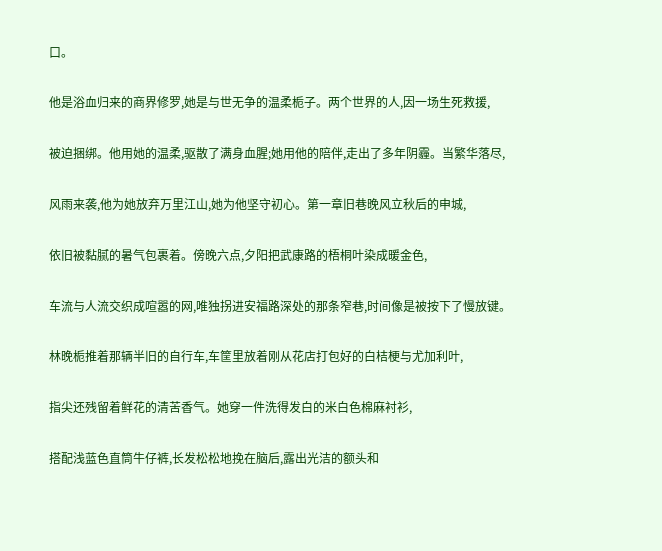口。

他是浴血归来的商界修罗,她是与世无争的温柔栀子。两个世界的人,因一场生死救援,

被迫捆绑。他用她的温柔,驱散了满身血腥;她用他的陪伴,走出了多年阴霾。当繁华落尽,

风雨来袭,他为她放弃万里江山,她为他坚守初心。第一章旧巷晚风立秋后的申城,

依旧被黏腻的暑气包裹着。傍晚六点,夕阳把武康路的梧桐叶染成暖金色,

车流与人流交织成喧嚣的网,唯独拐进安福路深处的那条窄巷,时间像是被按下了慢放键。

林晚栀推着那辆半旧的自行车,车筐里放着刚从花店打包好的白桔梗与尤加利叶,

指尖还残留着鲜花的清苦香气。她穿一件洗得发白的米白色棉麻衬衫,

搭配浅蓝色直筒牛仔裤,长发松松地挽在脑后,露出光洁的额头和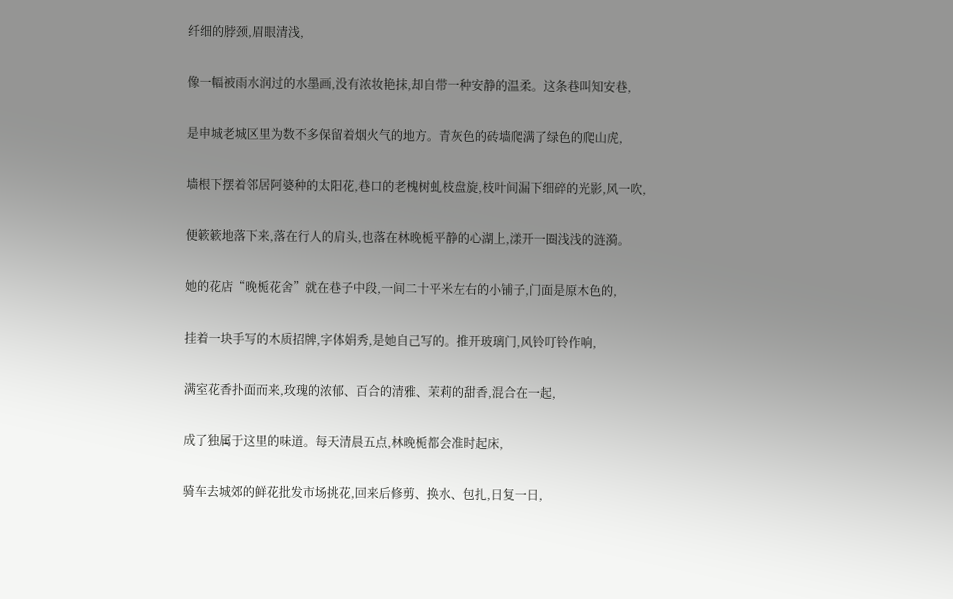纤细的脖颈,眉眼清浅,

像一幅被雨水润过的水墨画,没有浓妆艳抹,却自带一种安静的温柔。这条巷叫知安巷,

是申城老城区里为数不多保留着烟火气的地方。青灰色的砖墙爬满了绿色的爬山虎,

墙根下摆着邻居阿婆种的太阳花,巷口的老槐树虬枝盘旋,枝叶间漏下细碎的光影,风一吹,

便簌簌地落下来,落在行人的肩头,也落在林晚栀平静的心湖上,漾开一圈浅浅的涟漪。

她的花店“晚栀花舍”就在巷子中段,一间二十平米左右的小铺子,门面是原木色的,

挂着一块手写的木质招牌,字体娟秀,是她自己写的。推开玻璃门,风铃叮铃作响,

满室花香扑面而来,玫瑰的浓郁、百合的清雅、茉莉的甜香,混合在一起,

成了独属于这里的味道。每天清晨五点,林晚栀都会准时起床,

骑车去城郊的鲜花批发市场挑花,回来后修剪、换水、包扎,日复一日,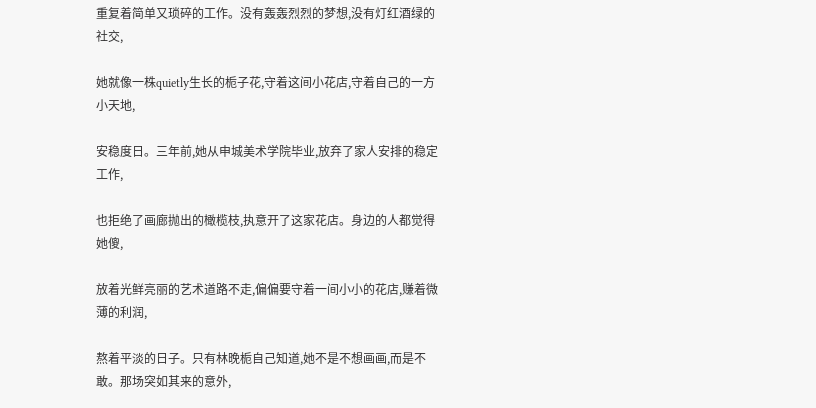重复着简单又琐碎的工作。没有轰轰烈烈的梦想,没有灯红酒绿的社交,

她就像一株quietly生长的栀子花,守着这间小花店,守着自己的一方小天地,

安稳度日。三年前,她从申城美术学院毕业,放弃了家人安排的稳定工作,

也拒绝了画廊抛出的橄榄枝,执意开了这家花店。身边的人都觉得她傻,

放着光鲜亮丽的艺术道路不走,偏偏要守着一间小小的花店,赚着微薄的利润,

熬着平淡的日子。只有林晚栀自己知道,她不是不想画画,而是不敢。那场突如其来的意外,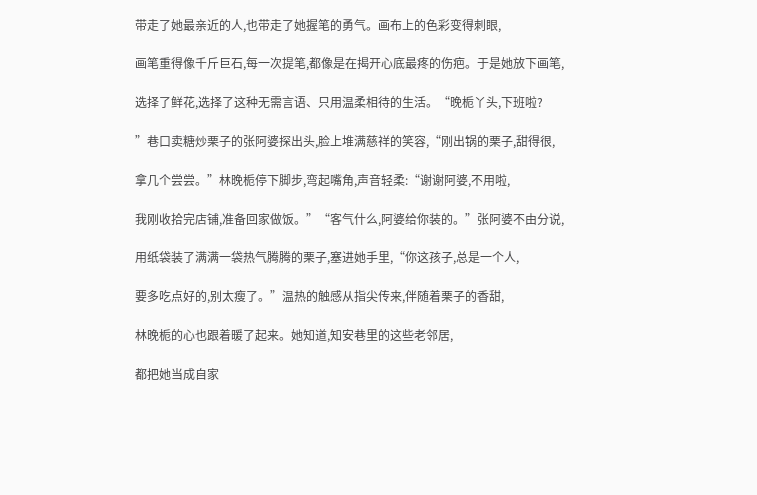带走了她最亲近的人,也带走了她握笔的勇气。画布上的色彩变得刺眼,

画笔重得像千斤巨石,每一次提笔,都像是在揭开心底最疼的伤疤。于是她放下画笔,

选择了鲜花,选择了这种无需言语、只用温柔相待的生活。“晚栀丫头,下班啦?

”巷口卖糖炒栗子的张阿婆探出头,脸上堆满慈祥的笑容,“刚出锅的栗子,甜得很,

拿几个尝尝。”林晚栀停下脚步,弯起嘴角,声音轻柔:“谢谢阿婆,不用啦,

我刚收拾完店铺,准备回家做饭。”“客气什么,阿婆给你装的。”张阿婆不由分说,

用纸袋装了满满一袋热气腾腾的栗子,塞进她手里,“你这孩子,总是一个人,

要多吃点好的,别太瘦了。”温热的触感从指尖传来,伴随着栗子的香甜,

林晚栀的心也跟着暖了起来。她知道,知安巷里的这些老邻居,

都把她当成自家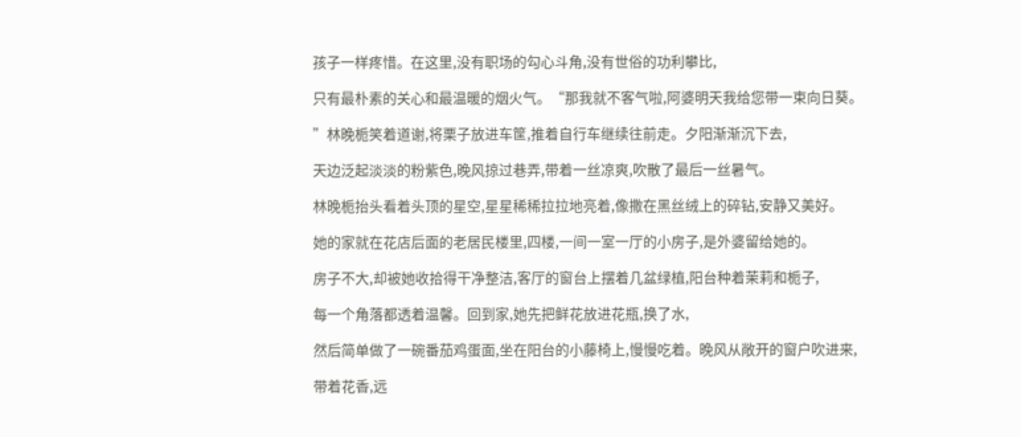孩子一样疼惜。在这里,没有职场的勾心斗角,没有世俗的功利攀比,

只有最朴素的关心和最温暖的烟火气。“那我就不客气啦,阿婆明天我给您带一束向日葵。

”林晚栀笑着道谢,将栗子放进车筐,推着自行车继续往前走。夕阳渐渐沉下去,

天边泛起淡淡的粉紫色,晚风掠过巷弄,带着一丝凉爽,吹散了最后一丝暑气。

林晚栀抬头看着头顶的星空,星星稀稀拉拉地亮着,像撒在黑丝绒上的碎钻,安静又美好。

她的家就在花店后面的老居民楼里,四楼,一间一室一厅的小房子,是外婆留给她的。

房子不大,却被她收拾得干净整洁,客厅的窗台上摆着几盆绿植,阳台种着茉莉和栀子,

每一个角落都透着温馨。回到家,她先把鲜花放进花瓶,换了水,

然后简单做了一碗番茄鸡蛋面,坐在阳台的小藤椅上,慢慢吃着。晚风从敞开的窗户吹进来,

带着花香,远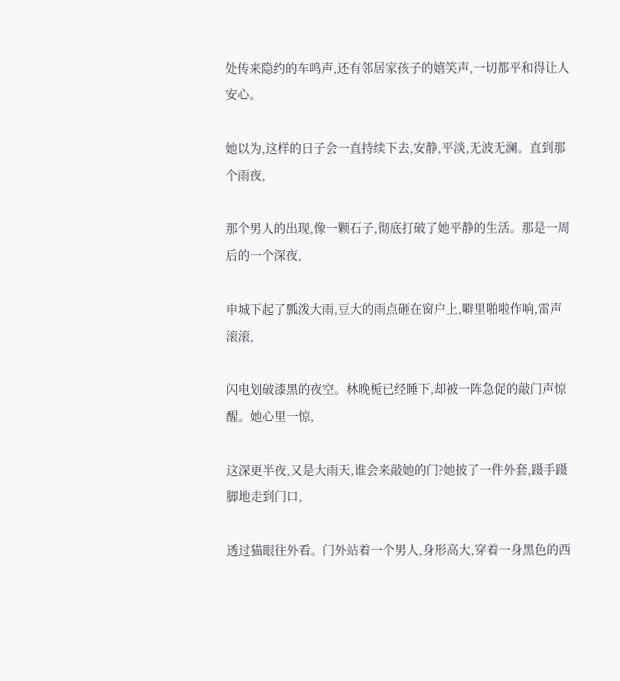处传来隐约的车鸣声,还有邻居家孩子的嬉笑声,一切都平和得让人安心。

她以为,这样的日子会一直持续下去,安静,平淡,无波无澜。直到那个雨夜,

那个男人的出现,像一颗石子,彻底打破了她平静的生活。那是一周后的一个深夜,

申城下起了瓢泼大雨,豆大的雨点砸在窗户上,噼里啪啦作响,雷声滚滚,

闪电划破漆黑的夜空。林晚栀已经睡下,却被一阵急促的敲门声惊醒。她心里一惊,

这深更半夜,又是大雨天,谁会来敲她的门?她披了一件外套,蹑手蹑脚地走到门口,

透过猫眼往外看。门外站着一个男人,身形高大,穿着一身黑色的西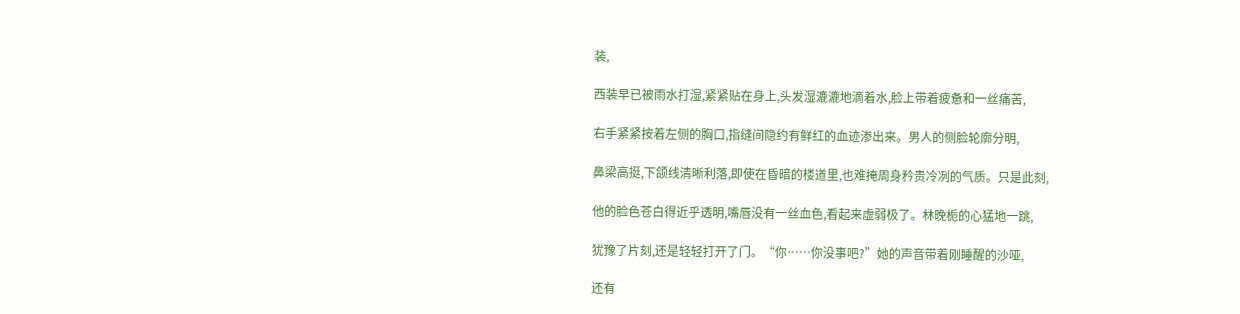装,

西装早已被雨水打湿,紧紧贴在身上,头发湿漉漉地滴着水,脸上带着疲惫和一丝痛苦,

右手紧紧按着左侧的胸口,指缝间隐约有鲜红的血迹渗出来。男人的侧脸轮廓分明,

鼻梁高挺,下颌线清晰利落,即使在昏暗的楼道里,也难掩周身矜贵冷冽的气质。只是此刻,

他的脸色苍白得近乎透明,嘴唇没有一丝血色,看起来虚弱极了。林晚栀的心猛地一跳,

犹豫了片刻,还是轻轻打开了门。“你……你没事吧?”她的声音带着刚睡醒的沙哑,

还有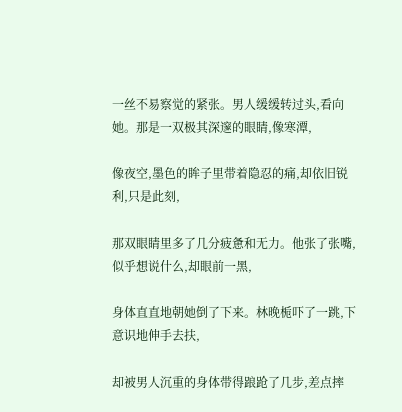一丝不易察觉的紧张。男人缓缓转过头,看向她。那是一双极其深邃的眼睛,像寒潭,

像夜空,墨色的眸子里带着隐忍的痛,却依旧锐利,只是此刻,

那双眼睛里多了几分疲惫和无力。他张了张嘴,似乎想说什么,却眼前一黑,

身体直直地朝她倒了下来。林晚栀吓了一跳,下意识地伸手去扶,

却被男人沉重的身体带得踉跄了几步,差点摔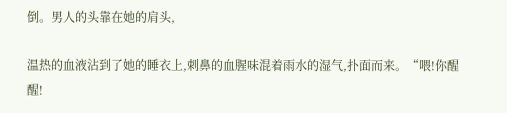倒。男人的头靠在她的肩头,

温热的血液沾到了她的睡衣上,刺鼻的血腥味混着雨水的湿气,扑面而来。“喂!你醒醒!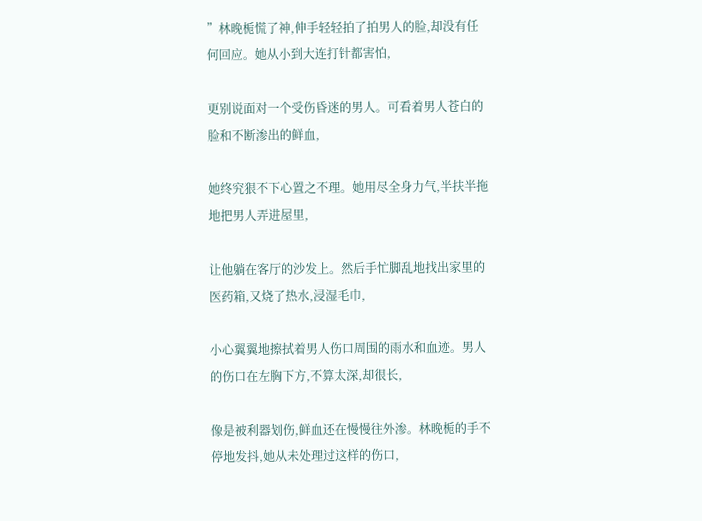”林晚栀慌了神,伸手轻轻拍了拍男人的脸,却没有任何回应。她从小到大连打针都害怕,

更别说面对一个受伤昏迷的男人。可看着男人苍白的脸和不断渗出的鲜血,

她终究狠不下心置之不理。她用尽全身力气,半扶半拖地把男人弄进屋里,

让他躺在客厅的沙发上。然后手忙脚乱地找出家里的医药箱,又烧了热水,浸湿毛巾,

小心翼翼地擦拭着男人伤口周围的雨水和血迹。男人的伤口在左胸下方,不算太深,却很长,

像是被利器划伤,鲜血还在慢慢往外渗。林晚栀的手不停地发抖,她从未处理过这样的伤口,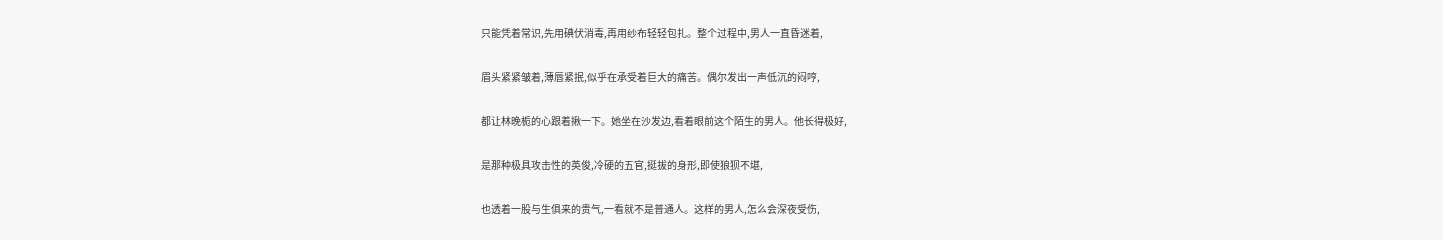只能凭着常识,先用碘伏消毒,再用纱布轻轻包扎。整个过程中,男人一直昏迷着,

眉头紧紧皱着,薄唇紧抿,似乎在承受着巨大的痛苦。偶尔发出一声低沉的闷哼,

都让林晚栀的心跟着揪一下。她坐在沙发边,看着眼前这个陌生的男人。他长得极好,

是那种极具攻击性的英俊,冷硬的五官,挺拔的身形,即使狼狈不堪,

也透着一股与生俱来的贵气,一看就不是普通人。这样的男人,怎么会深夜受伤,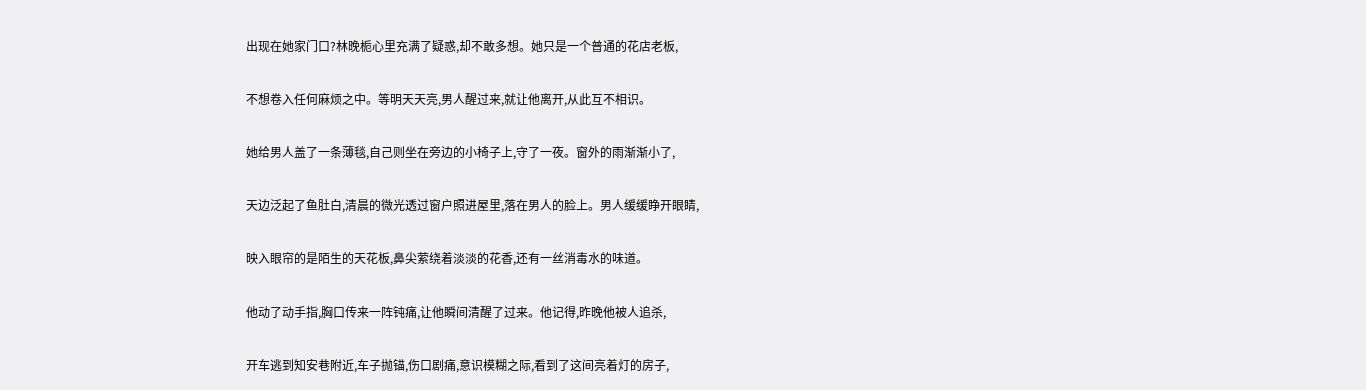出现在她家门口?林晚栀心里充满了疑惑,却不敢多想。她只是一个普通的花店老板,

不想卷入任何麻烦之中。等明天天亮,男人醒过来,就让他离开,从此互不相识。

她给男人盖了一条薄毯,自己则坐在旁边的小椅子上,守了一夜。窗外的雨渐渐小了,

天边泛起了鱼肚白,清晨的微光透过窗户照进屋里,落在男人的脸上。男人缓缓睁开眼睛,

映入眼帘的是陌生的天花板,鼻尖萦绕着淡淡的花香,还有一丝消毒水的味道。

他动了动手指,胸口传来一阵钝痛,让他瞬间清醒了过来。他记得,昨晚他被人追杀,

开车逃到知安巷附近,车子抛锚,伤口剧痛,意识模糊之际,看到了这间亮着灯的房子,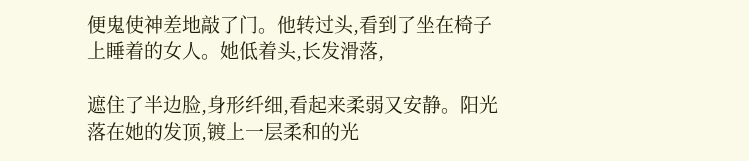便鬼使神差地敲了门。他转过头,看到了坐在椅子上睡着的女人。她低着头,长发滑落,

遮住了半边脸,身形纤细,看起来柔弱又安静。阳光落在她的发顶,镀上一层柔和的光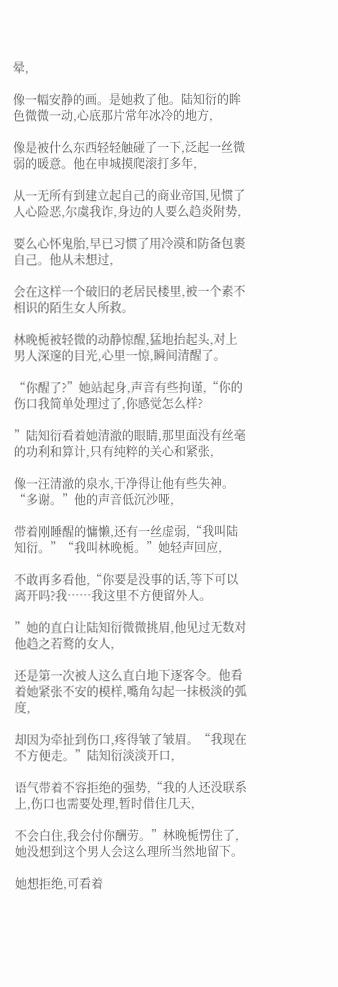晕,

像一幅安静的画。是她救了他。陆知衍的眸色微微一动,心底那片常年冰冷的地方,

像是被什么东西轻轻触碰了一下,泛起一丝微弱的暖意。他在申城摸爬滚打多年,

从一无所有到建立起自己的商业帝国,见惯了人心险恶,尔虞我诈,身边的人要么趋炎附势,

要么心怀鬼胎,早已习惯了用冷漠和防备包裹自己。他从未想过,

会在这样一个破旧的老居民楼里,被一个素不相识的陌生女人所救。

林晚栀被轻微的动静惊醒,猛地抬起头,对上男人深邃的目光,心里一惊,瞬间清醒了。

“你醒了?”她站起身,声音有些拘谨,“你的伤口我简单处理过了,你感觉怎么样?

”陆知衍看着她清澈的眼睛,那里面没有丝毫的功利和算计,只有纯粹的关心和紧张,

像一汪清澈的泉水,干净得让他有些失神。“多谢。”他的声音低沉沙哑,

带着刚睡醒的慵懒,还有一丝虚弱,“我叫陆知衍。”“我叫林晚栀。”她轻声回应,

不敢再多看他,“你要是没事的话,等下可以离开吗?我……我这里不方便留外人。

”她的直白让陆知衍微微挑眉,他见过无数对他趋之若鹜的女人,

还是第一次被人这么直白地下逐客令。他看着她紧张不安的模样,嘴角勾起一抹极淡的弧度,

却因为牵扯到伤口,疼得皱了皱眉。“我现在不方便走。”陆知衍淡淡开口,

语气带着不容拒绝的强势,“我的人还没联系上,伤口也需要处理,暂时借住几天,

不会白住,我会付你酬劳。”林晚栀愣住了,她没想到这个男人会这么理所当然地留下。

她想拒绝,可看着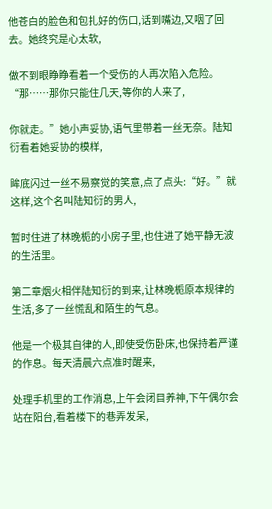他苍白的脸色和包扎好的伤口,话到嘴边,又咽了回去。她终究是心太软,

做不到眼睁睁看着一个受伤的人再次陷入危险。“那……那你只能住几天,等你的人来了,

你就走。”她小声妥协,语气里带着一丝无奈。陆知衍看着她妥协的模样,

眸底闪过一丝不易察觉的笑意,点了点头:“好。”就这样,这个名叫陆知衍的男人,

暂时住进了林晚栀的小房子里,也住进了她平静无波的生活里。

第二章烟火相伴陆知衍的到来,让林晚栀原本规律的生活,多了一丝慌乱和陌生的气息。

他是一个极其自律的人,即使受伤卧床,也保持着严谨的作息。每天清晨六点准时醒来,

处理手机里的工作消息,上午会闭目养神,下午偶尔会站在阳台,看着楼下的巷弄发呆,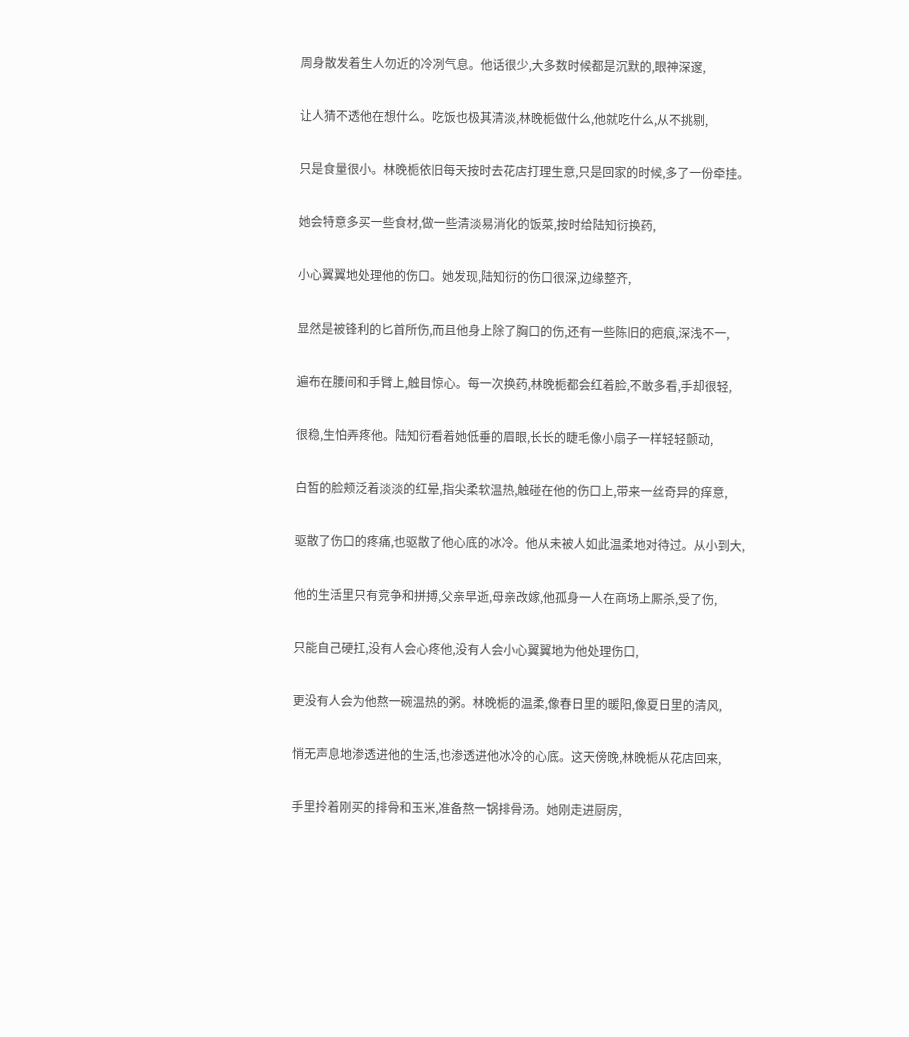周身散发着生人勿近的冷冽气息。他话很少,大多数时候都是沉默的,眼神深邃,

让人猜不透他在想什么。吃饭也极其清淡,林晚栀做什么,他就吃什么,从不挑剔,

只是食量很小。林晚栀依旧每天按时去花店打理生意,只是回家的时候,多了一份牵挂。

她会特意多买一些食材,做一些清淡易消化的饭菜,按时给陆知衍换药,

小心翼翼地处理他的伤口。她发现,陆知衍的伤口很深,边缘整齐,

显然是被锋利的匕首所伤,而且他身上除了胸口的伤,还有一些陈旧的疤痕,深浅不一,

遍布在腰间和手臂上,触目惊心。每一次换药,林晚栀都会红着脸,不敢多看,手却很轻,

很稳,生怕弄疼他。陆知衍看着她低垂的眉眼,长长的睫毛像小扇子一样轻轻颤动,

白皙的脸颊泛着淡淡的红晕,指尖柔软温热,触碰在他的伤口上,带来一丝奇异的痒意,

驱散了伤口的疼痛,也驱散了他心底的冰冷。他从未被人如此温柔地对待过。从小到大,

他的生活里只有竞争和拼搏,父亲早逝,母亲改嫁,他孤身一人在商场上厮杀,受了伤,

只能自己硬扛,没有人会心疼他,没有人会小心翼翼地为他处理伤口,

更没有人会为他熬一碗温热的粥。林晚栀的温柔,像春日里的暖阳,像夏日里的清风,

悄无声息地渗透进他的生活,也渗透进他冰冷的心底。这天傍晚,林晚栀从花店回来,

手里拎着刚买的排骨和玉米,准备熬一锅排骨汤。她刚走进厨房,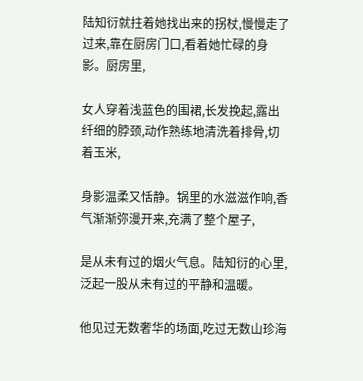陆知衍就拄着她找出来的拐杖,慢慢走了过来,靠在厨房门口,看着她忙碌的身影。厨房里,

女人穿着浅蓝色的围裙,长发挽起,露出纤细的脖颈,动作熟练地清洗着排骨,切着玉米,

身影温柔又恬静。锅里的水滋滋作响,香气渐渐弥漫开来,充满了整个屋子,

是从未有过的烟火气息。陆知衍的心里,泛起一股从未有过的平静和温暖。

他见过无数奢华的场面,吃过无数山珍海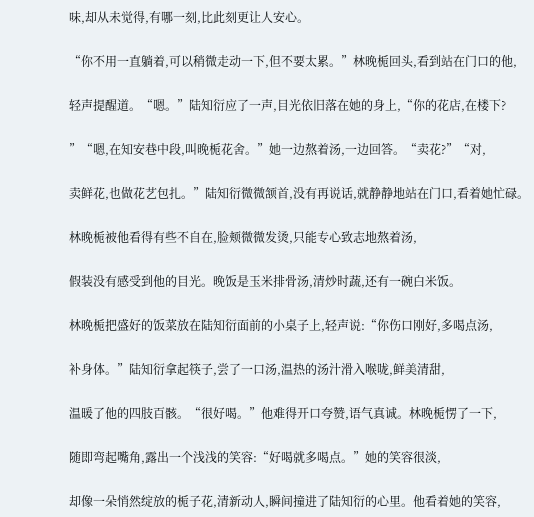味,却从未觉得,有哪一刻,比此刻更让人安心。

“你不用一直躺着,可以稍微走动一下,但不要太累。”林晚栀回头,看到站在门口的他,

轻声提醒道。“嗯。”陆知衍应了一声,目光依旧落在她的身上,“你的花店,在楼下?

”“嗯,在知安巷中段,叫晚栀花舍。”她一边熬着汤,一边回答。“卖花?”“对,

卖鲜花,也做花艺包扎。”陆知衍微微颔首,没有再说话,就静静地站在门口,看着她忙碌。

林晚栀被他看得有些不自在,脸颊微微发烫,只能专心致志地熬着汤,

假装没有感受到他的目光。晚饭是玉米排骨汤,清炒时蔬,还有一碗白米饭。

林晚栀把盛好的饭菜放在陆知衍面前的小桌子上,轻声说:“你伤口刚好,多喝点汤,

补身体。”陆知衍拿起筷子,尝了一口汤,温热的汤汁滑入喉咙,鲜美清甜,

温暖了他的四肢百骸。“很好喝。”他难得开口夸赞,语气真诚。林晚栀愣了一下,

随即弯起嘴角,露出一个浅浅的笑容:“好喝就多喝点。”她的笑容很淡,

却像一朵悄然绽放的栀子花,清新动人,瞬间撞进了陆知衍的心里。他看着她的笑容,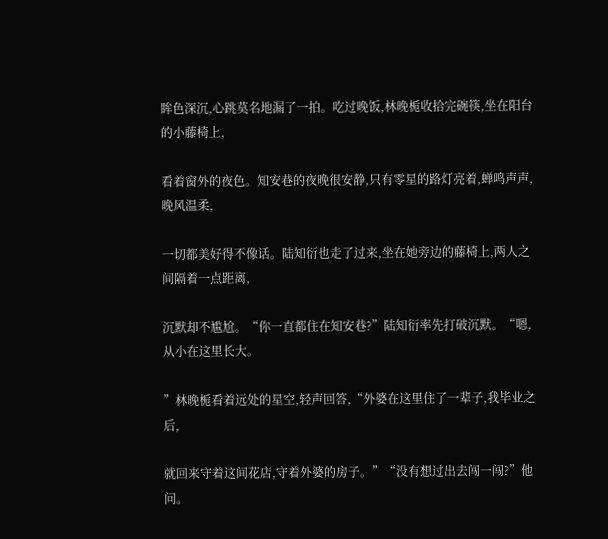眸色深沉,心跳莫名地漏了一拍。吃过晚饭,林晚栀收拾完碗筷,坐在阳台的小藤椅上,

看着窗外的夜色。知安巷的夜晚很安静,只有零星的路灯亮着,蝉鸣声声,晚风温柔,

一切都美好得不像话。陆知衍也走了过来,坐在她旁边的藤椅上,两人之间隔着一点距离,

沉默却不尴尬。“你一直都住在知安巷?”陆知衍率先打破沉默。“嗯,从小在这里长大。

”林晚栀看着远处的星空,轻声回答,“外婆在这里住了一辈子,我毕业之后,

就回来守着这间花店,守着外婆的房子。”“没有想过出去闯一闯?”他问。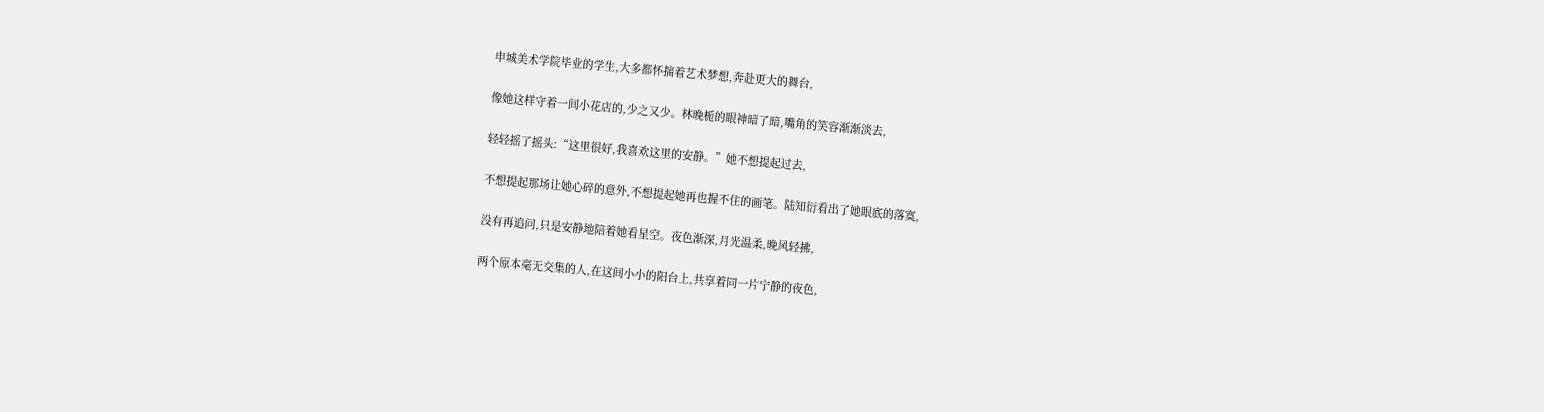申城美术学院毕业的学生,大多都怀揣着艺术梦想,奔赴更大的舞台,

像她这样守着一间小花店的,少之又少。林晚栀的眼神暗了暗,嘴角的笑容渐渐淡去,

轻轻摇了摇头:“这里很好,我喜欢这里的安静。”她不想提起过去,

不想提起那场让她心碎的意外,不想提起她再也握不住的画笔。陆知衍看出了她眼底的落寞,

没有再追问,只是安静地陪着她看星空。夜色渐深,月光温柔,晚风轻拂,

两个原本毫无交集的人,在这间小小的阳台上,共享着同一片宁静的夜色,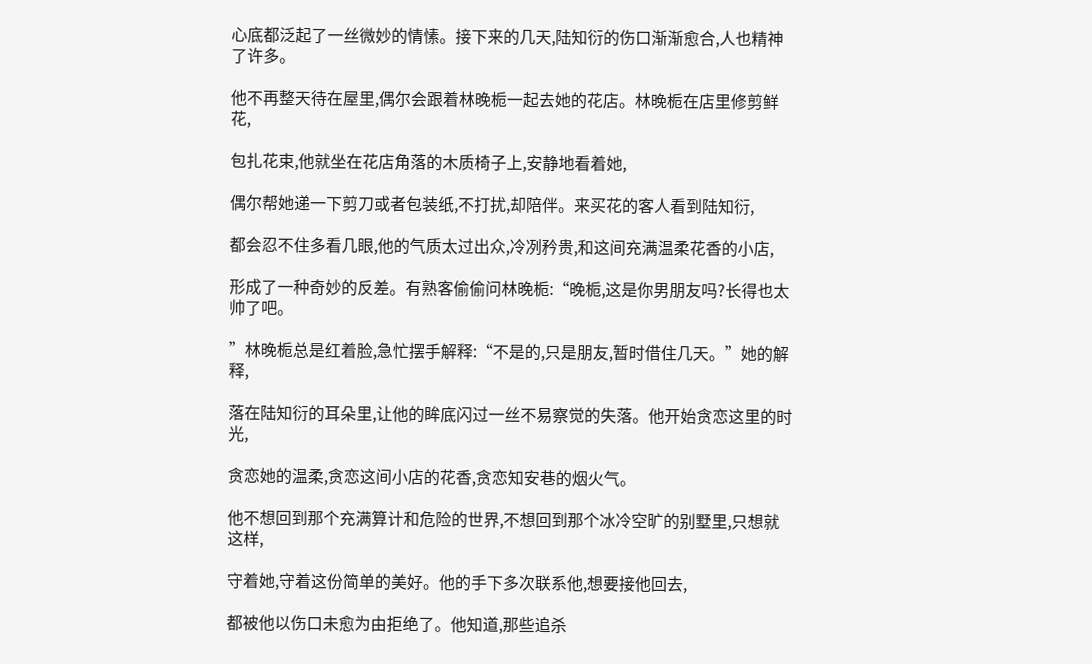心底都泛起了一丝微妙的情愫。接下来的几天,陆知衍的伤口渐渐愈合,人也精神了许多。

他不再整天待在屋里,偶尔会跟着林晚栀一起去她的花店。林晚栀在店里修剪鲜花,

包扎花束,他就坐在花店角落的木质椅子上,安静地看着她,

偶尔帮她递一下剪刀或者包装纸,不打扰,却陪伴。来买花的客人看到陆知衍,

都会忍不住多看几眼,他的气质太过出众,冷冽矜贵,和这间充满温柔花香的小店,

形成了一种奇妙的反差。有熟客偷偷问林晚栀:“晚栀,这是你男朋友吗?长得也太帅了吧。

”林晚栀总是红着脸,急忙摆手解释:“不是的,只是朋友,暂时借住几天。”她的解释,

落在陆知衍的耳朵里,让他的眸底闪过一丝不易察觉的失落。他开始贪恋这里的时光,

贪恋她的温柔,贪恋这间小店的花香,贪恋知安巷的烟火气。

他不想回到那个充满算计和危险的世界,不想回到那个冰冷空旷的别墅里,只想就这样,

守着她,守着这份简单的美好。他的手下多次联系他,想要接他回去,

都被他以伤口未愈为由拒绝了。他知道,那些追杀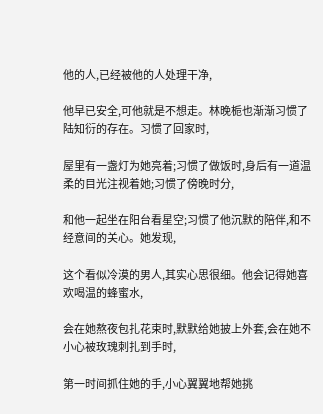他的人,已经被他的人处理干净,

他早已安全,可他就是不想走。林晚栀也渐渐习惯了陆知衍的存在。习惯了回家时,

屋里有一盏灯为她亮着;习惯了做饭时,身后有一道温柔的目光注视着她;习惯了傍晚时分,

和他一起坐在阳台看星空;习惯了他沉默的陪伴,和不经意间的关心。她发现,

这个看似冷漠的男人,其实心思很细。他会记得她喜欢喝温的蜂蜜水,

会在她熬夜包扎花束时,默默给她披上外套,会在她不小心被玫瑰刺扎到手时,

第一时间抓住她的手,小心翼翼地帮她挑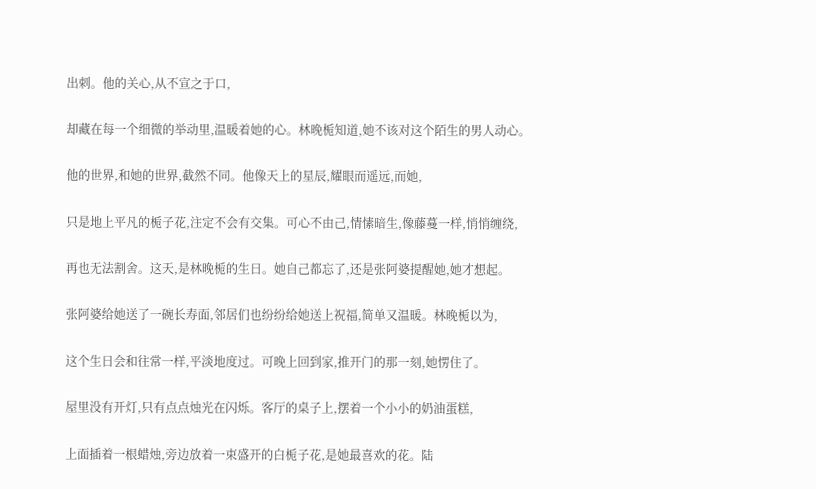出刺。他的关心,从不宣之于口,

却藏在每一个细微的举动里,温暖着她的心。林晚栀知道,她不该对这个陌生的男人动心。

他的世界,和她的世界,截然不同。他像天上的星辰,耀眼而遥远,而她,

只是地上平凡的栀子花,注定不会有交集。可心不由己,情愫暗生,像藤蔓一样,悄悄缠绕,

再也无法割舍。这天,是林晚栀的生日。她自己都忘了,还是张阿婆提醒她,她才想起。

张阿婆给她送了一碗长寿面,邻居们也纷纷给她送上祝福,简单又温暖。林晚栀以为,

这个生日会和往常一样,平淡地度过。可晚上回到家,推开门的那一刻,她愣住了。

屋里没有开灯,只有点点烛光在闪烁。客厅的桌子上,摆着一个小小的奶油蛋糕,

上面插着一根蜡烛,旁边放着一束盛开的白栀子花,是她最喜欢的花。陆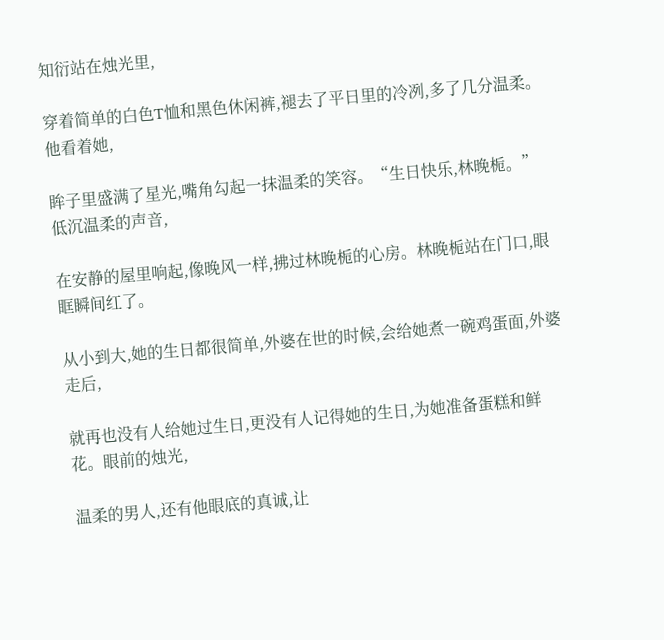知衍站在烛光里,

穿着简单的白色T恤和黑色休闲裤,褪去了平日里的冷冽,多了几分温柔。他看着她,

眸子里盛满了星光,嘴角勾起一抹温柔的笑容。“生日快乐,林晚栀。”低沉温柔的声音,

在安静的屋里响起,像晚风一样,拂过林晚栀的心房。林晚栀站在门口,眼眶瞬间红了。

从小到大,她的生日都很简单,外婆在世的时候,会给她煮一碗鸡蛋面,外婆走后,

就再也没有人给她过生日,更没有人记得她的生日,为她准备蛋糕和鲜花。眼前的烛光,

温柔的男人,还有他眼底的真诚,让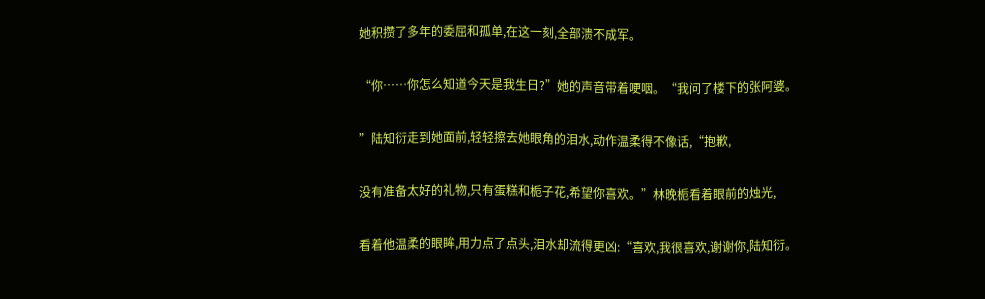她积攒了多年的委屈和孤单,在这一刻,全部溃不成军。

“你……你怎么知道今天是我生日?”她的声音带着哽咽。“我问了楼下的张阿婆。

”陆知衍走到她面前,轻轻擦去她眼角的泪水,动作温柔得不像话,“抱歉,

没有准备太好的礼物,只有蛋糕和栀子花,希望你喜欢。”林晚栀看着眼前的烛光,

看着他温柔的眼眸,用力点了点头,泪水却流得更凶:“喜欢,我很喜欢,谢谢你,陆知衍。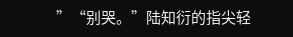”“别哭。”陆知衍的指尖轻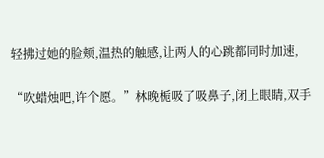轻拂过她的脸颊,温热的触感,让两人的心跳都同时加速,

“吹蜡烛吧,许个愿。”林晚栀吸了吸鼻子,闭上眼睛,双手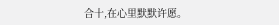合十,在心里默默许愿。